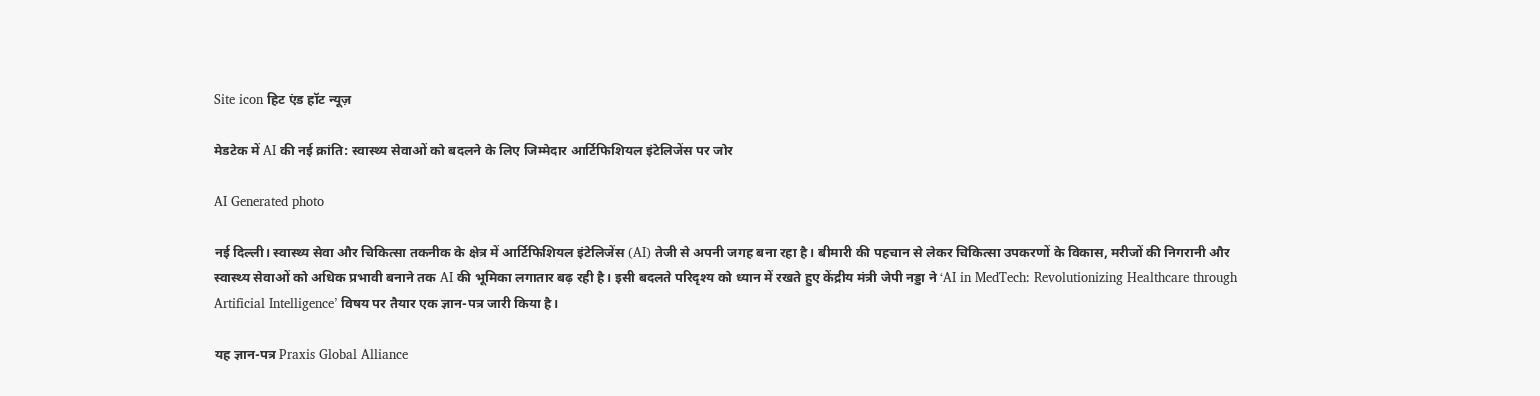Site icon हिट एंड हॉट न्यूज़

मेडटेक में AI की नई क्रांति: स्वास्थ्य सेवाओं को बदलने के लिए जिम्मेदार आर्टिफिशियल इंटेलिजेंस पर जोर

AI Generated photo

नई दिल्ली। स्वास्थ्य सेवा और चिकित्सा तकनीक के क्षेत्र में आर्टिफिशियल इंटेलिजेंस (AI) तेजी से अपनी जगह बना रहा है। बीमारी की पहचान से लेकर चिकित्सा उपकरणों के विकास, मरीजों की निगरानी और स्वास्थ्य सेवाओं को अधिक प्रभावी बनाने तक AI की भूमिका लगातार बढ़ रही है। इसी बदलते परिदृश्य को ध्यान में रखते हुए केंद्रीय मंत्री जेपी नड्डा ने ‘AI in MedTech: Revolutionizing Healthcare through Artificial Intelligence’ विषय पर तैयार एक ज्ञान-पत्र जारी किया है।

यह ज्ञान-पत्र Praxis Global Alliance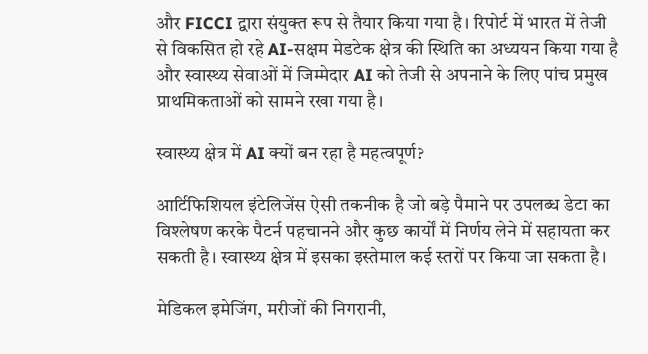और FICCI द्वारा संयुक्त रूप से तैयार किया गया है। रिपोर्ट में भारत में तेजी से विकसित हो रहे AI-सक्षम मेडटेक क्षेत्र की स्थिति का अध्ययन किया गया है और स्वास्थ्य सेवाओं में जिम्मेदार AI को तेजी से अपनाने के लिए पांच प्रमुख प्राथमिकताओं को सामने रखा गया है।

स्वास्थ्य क्षेत्र में AI क्यों बन रहा है महत्वपूर्ण?

आर्टिफिशियल इंटेलिजेंस ऐसी तकनीक है जो बड़े पैमाने पर उपलब्ध डेटा का विश्लेषण करके पैटर्न पहचानने और कुछ कार्यों में निर्णय लेने में सहायता कर सकती है। स्वास्थ्य क्षेत्र में इसका इस्तेमाल कई स्तरों पर किया जा सकता है।

मेडिकल इमेजिंग, मरीजों की निगरानी,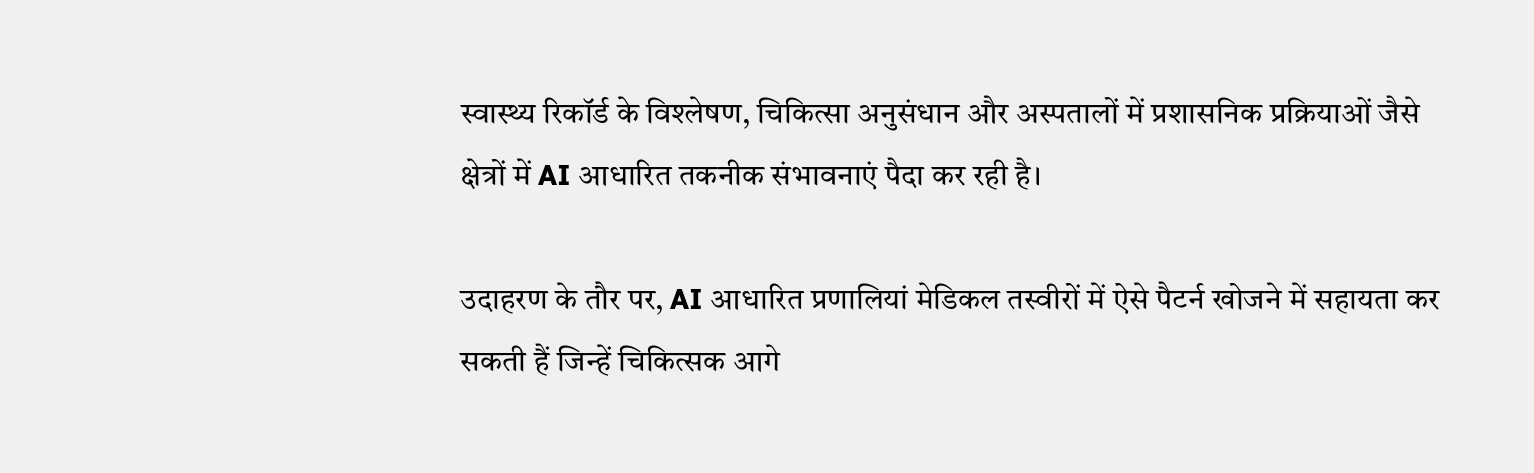स्वास्थ्य रिकॉर्ड के विश्लेषण, चिकित्सा अनुसंधान और अस्पतालों में प्रशासनिक प्रक्रियाओं जैसे क्षेत्रों में AI आधारित तकनीक संभावनाएं पैदा कर रही है।

उदाहरण के तौर पर, AI आधारित प्रणालियां मेडिकल तस्वीरों में ऐसे पैटर्न खोजने में सहायता कर सकती हैं जिन्हें चिकित्सक आगे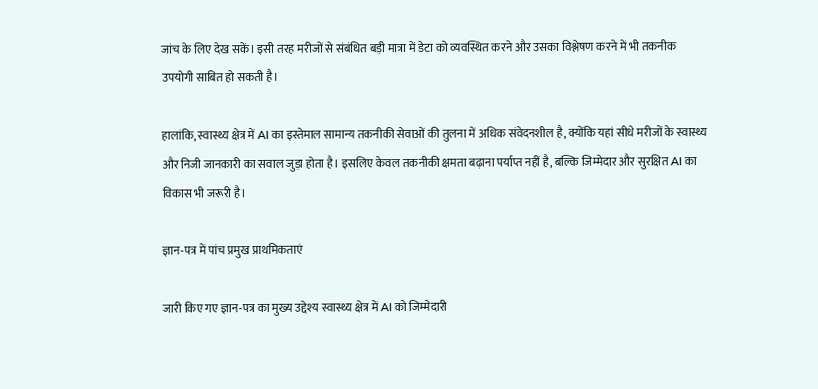जांच के लिए देख सकें। इसी तरह मरीजों से संबंधित बड़ी मात्रा में डेटा को व्यवस्थित करने और उसका विश्लेषण करने में भी तकनीक उपयोगी साबित हो सकती है।

हालांकि, स्वास्थ्य क्षेत्र में AI का इस्तेमाल सामान्य तकनीकी सेवाओं की तुलना में अधिक संवेदनशील है, क्योंकि यहां सीधे मरीजों के स्वास्थ्य और निजी जानकारी का सवाल जुड़ा होता है। इसलिए केवल तकनीकी क्षमता बढ़ाना पर्याप्त नहीं है, बल्कि जिम्मेदार और सुरक्षित AI का विकास भी जरूरी है।

ज्ञान-पत्र में पांच प्रमुख प्राथमिकताएं

जारी किए गए ज्ञान-पत्र का मुख्य उद्देश्य स्वास्थ्य क्षेत्र में AI को जिम्मेदारी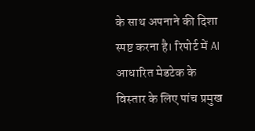के साथ अपनाने की दिशा स्पष्ट करना है। रिपोर्ट में AI आधारित मेडटेक के विस्तार के लिए पांच प्रमुख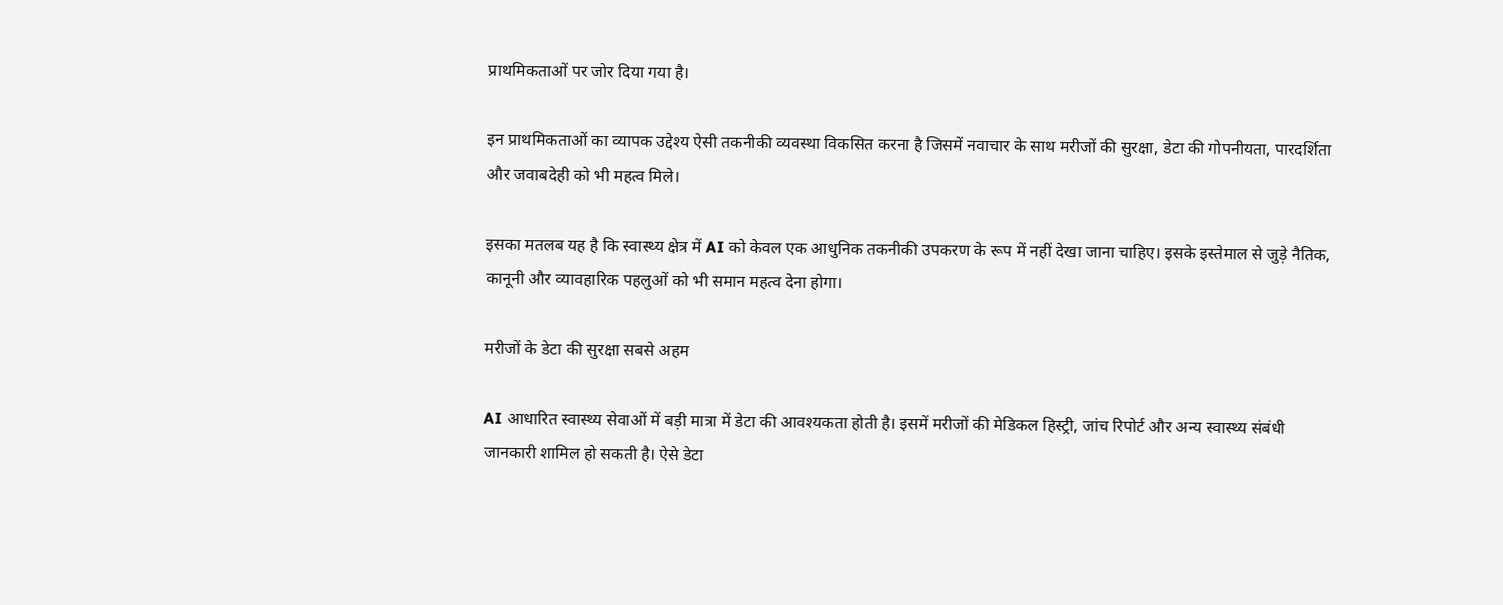प्राथमिकताओं पर जोर दिया गया है।

इन प्राथमिकताओं का व्यापक उद्देश्य ऐसी तकनीकी व्यवस्था विकसित करना है जिसमें नवाचार के साथ मरीजों की सुरक्षा, डेटा की गोपनीयता, पारदर्शिता और जवाबदेही को भी महत्व मिले।

इसका मतलब यह है कि स्वास्थ्य क्षेत्र में AI को केवल एक आधुनिक तकनीकी उपकरण के रूप में नहीं देखा जाना चाहिए। इसके इस्तेमाल से जुड़े नैतिक, कानूनी और व्यावहारिक पहलुओं को भी समान महत्व देना होगा।

मरीजों के डेटा की सुरक्षा सबसे अहम

AI आधारित स्वास्थ्य सेवाओं में बड़ी मात्रा में डेटा की आवश्यकता होती है। इसमें मरीजों की मेडिकल हिस्ट्री, जांच रिपोर्ट और अन्य स्वास्थ्य संबंधी जानकारी शामिल हो सकती है। ऐसे डेटा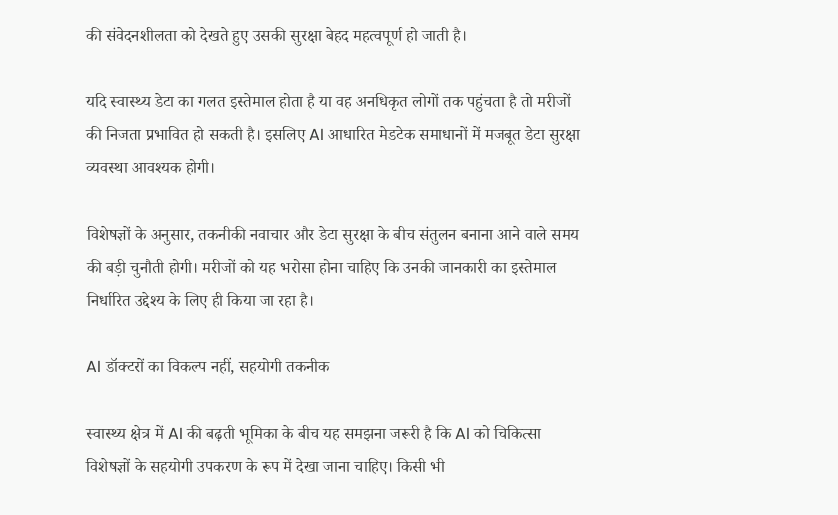की संवेदनशीलता को देखते हुए उसकी सुरक्षा बेहद महत्वपूर्ण हो जाती है।

यदि स्वास्थ्य डेटा का गलत इस्तेमाल होता है या वह अनधिकृत लोगों तक पहुंचता है तो मरीजों की निजता प्रभावित हो सकती है। इसलिए AI आधारित मेडटेक समाधानों में मजबूत डेटा सुरक्षा व्यवस्था आवश्यक होगी।

विशेषज्ञों के अनुसार, तकनीकी नवाचार और डेटा सुरक्षा के बीच संतुलन बनाना आने वाले समय की बड़ी चुनौती होगी। मरीजों को यह भरोसा होना चाहिए कि उनकी जानकारी का इस्तेमाल निर्धारित उद्देश्य के लिए ही किया जा रहा है।

AI डॉक्टरों का विकल्प नहीं, सहयोगी तकनीक

स्वास्थ्य क्षेत्र में AI की बढ़ती भूमिका के बीच यह समझना जरूरी है कि AI को चिकित्सा विशेषज्ञों के सहयोगी उपकरण के रूप में देखा जाना चाहिए। किसी भी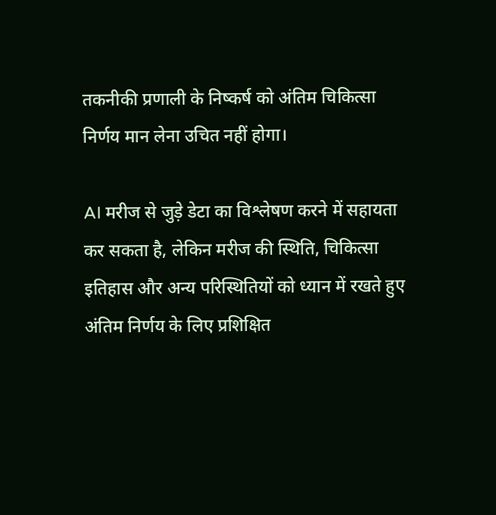तकनीकी प्रणाली के निष्कर्ष को अंतिम चिकित्सा निर्णय मान लेना उचित नहीं होगा।

AI मरीज से जुड़े डेटा का विश्लेषण करने में सहायता कर सकता है, लेकिन मरीज की स्थिति, चिकित्सा इतिहास और अन्य परिस्थितियों को ध्यान में रखते हुए अंतिम निर्णय के लिए प्रशिक्षित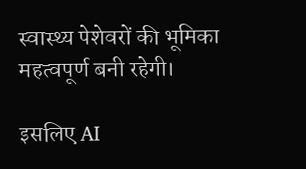स्वास्थ्य पेशेवरों की भूमिका महत्वपूर्ण बनी रहेगी।

इसलिए AI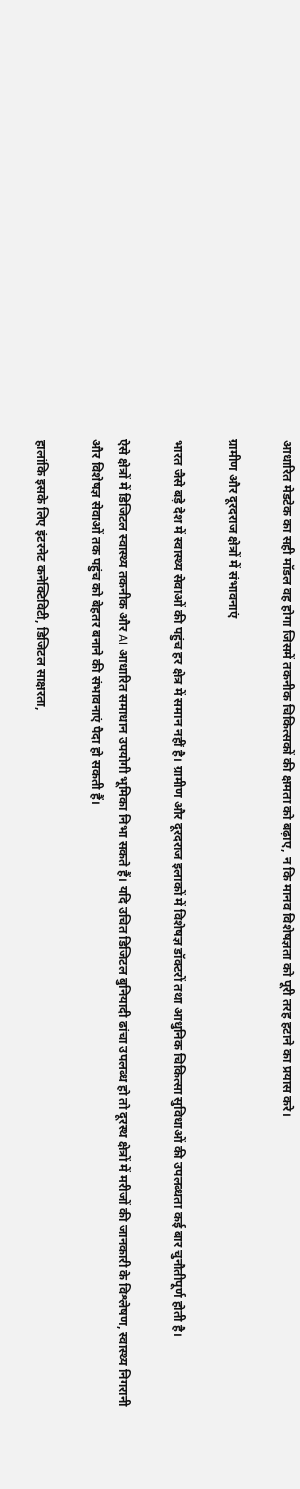आधारित मेडटेक का सही मॉडल वह होगा जिसमें तकनीक चिकित्सकों की क्षमता को बढ़ाए, न कि मानव विशेषज्ञता को पूरी तरह हटाने का प्रयास करे।

ग्रामीण और दूरदराज क्षेत्रों में संभावनाएं

भारत जैसे बड़े देश में स्वास्थ्य सेवाओं की पहुंच हर क्षेत्र में समान नहीं है। ग्रामीण और दूरदराज इलाकों में विशेषज्ञ डॉक्टरों तथा आधुनिक चिकित्सा सुविधाओं की उपलब्धता कई बार चुनौतीपूर्ण होती है।

ऐसे क्षेत्रों में डिजिटल स्वास्थ्य तकनीक और AI आधारित समाधान उपयोगी भूमिका निभा सकते हैं। यदि उचित डिजिटल बुनियादी ढांचा उपलब्ध हो तो दूरस्थ क्षेत्रों में मरीजों की जानकारी के विश्लेषण, स्वास्थ्य निगरानी और विशेषज्ञ सेवाओं तक पहुंच को बेहतर बनाने की संभावनाएं पैदा हो सकती हैं।

हालांकि इसके लिए इंटरनेट कनेक्टिविटी, डिजिटल साक्षरता,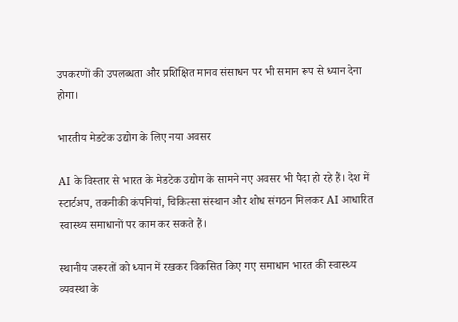उपकरणों की उपलब्धता और प्रशिक्षित मानव संसाधन पर भी समान रूप से ध्यान देना होगा।

भारतीय मेडटेक उद्योग के लिए नया अवसर

AI के विस्तार से भारत के मेडटेक उद्योग के सामने नए अवसर भी पैदा हो रहे हैं। देश में स्टार्टअप, तकनीकी कंपनियां, चिकित्सा संस्थान और शोध संगठन मिलकर AI आधारित स्वास्थ्य समाधानों पर काम कर सकते हैं।

स्थानीय जरूरतों को ध्यान में रखकर विकसित किए गए समाधान भारत की स्वास्थ्य व्यवस्था के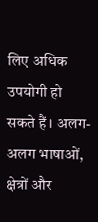लिए अधिक उपयोगी हो सकते हैं। अलग-अलग भाषाओं, क्षेत्रों और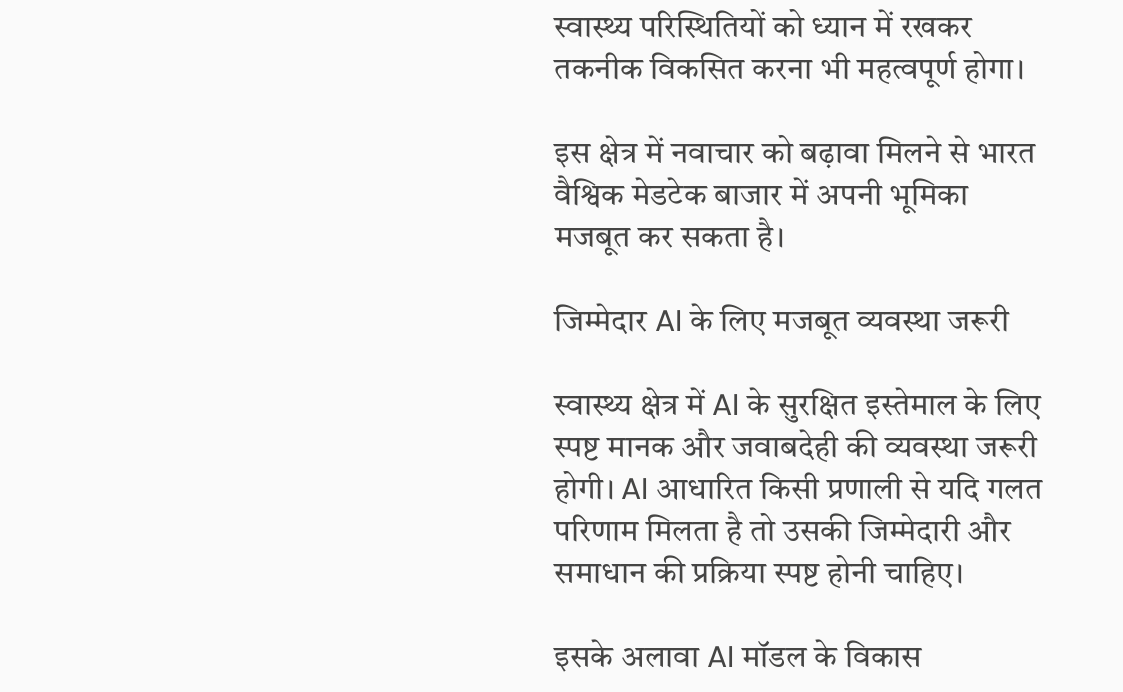स्वास्थ्य परिस्थितियों को ध्यान में रखकर तकनीक विकसित करना भी महत्वपूर्ण होगा।

इस क्षेत्र में नवाचार को बढ़ावा मिलने से भारत वैश्विक मेडटेक बाजार में अपनी भूमिका मजबूत कर सकता है।

जिम्मेदार AI के लिए मजबूत व्यवस्था जरूरी

स्वास्थ्य क्षेत्र में AI के सुरक्षित इस्तेमाल के लिए स्पष्ट मानक और जवाबदेही की व्यवस्था जरूरी होगी। AI आधारित किसी प्रणाली से यदि गलत परिणाम मिलता है तो उसकी जिम्मेदारी और समाधान की प्रक्रिया स्पष्ट होनी चाहिए।

इसके अलावा AI मॉडल के विकास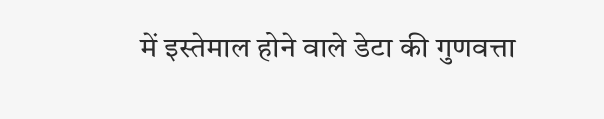में इस्तेमाल होने वाले डेटा की गुणवत्ता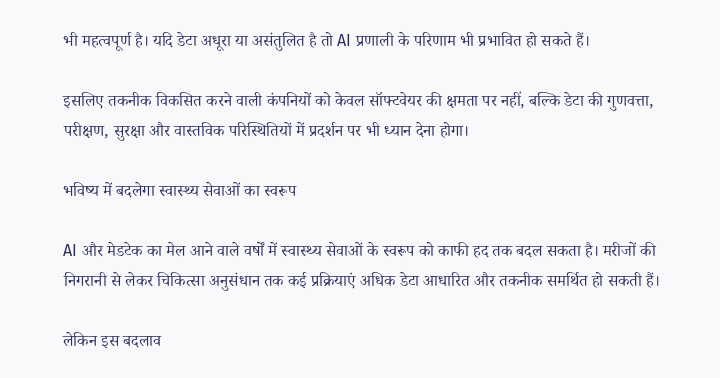भी महत्वपूर्ण है। यदि डेटा अधूरा या असंतुलित है तो AI प्रणाली के परिणाम भी प्रभावित हो सकते हैं।

इसलिए तकनीक विकसित करने वाली कंपनियों को केवल सॉफ्टवेयर की क्षमता पर नहीं, बल्कि डेटा की गुणवत्ता, परीक्षण, सुरक्षा और वास्तविक परिस्थितियों में प्रदर्शन पर भी ध्यान देना होगा।

भविष्य में बदलेगा स्वास्थ्य सेवाओं का स्वरूप

AI और मेडटेक का मेल आने वाले वर्षों में स्वास्थ्य सेवाओं के स्वरूप को काफी हद तक बदल सकता है। मरीजों की निगरानी से लेकर चिकित्सा अनुसंधान तक कई प्रक्रियाएं अधिक डेटा आधारित और तकनीक समर्थित हो सकती हैं।

लेकिन इस बदलाव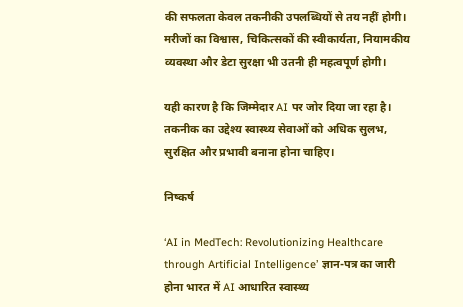की सफलता केवल तकनीकी उपलब्धियों से तय नहीं होगी। मरीजों का विश्वास, चिकित्सकों की स्वीकार्यता, नियामकीय व्यवस्था और डेटा सुरक्षा भी उतनी ही महत्वपूर्ण होगी।

यही कारण है कि जिम्मेदार AI पर जोर दिया जा रहा है। तकनीक का उद्देश्य स्वास्थ्य सेवाओं को अधिक सुलभ, सुरक्षित और प्रभावी बनाना होना चाहिए।

निष्कर्ष

‘AI in MedTech: Revolutionizing Healthcare through Artificial Intelligence’ ज्ञान-पत्र का जारी होना भारत में AI आधारित स्वास्थ्य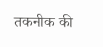तकनीक की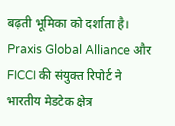बढ़ती भूमिका को दर्शाता है। Praxis Global Alliance और FICCI की संयुक्त रिपोर्ट ने भारतीय मेडटेक क्षेत्र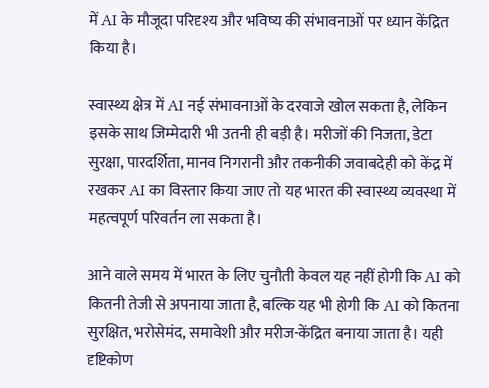में AI के मौजूदा परिदृश्य और भविष्य की संभावनाओं पर ध्यान केंद्रित किया है।

स्वास्थ्य क्षेत्र में AI नई संभावनाओं के दरवाजे खोल सकता है, लेकिन इसके साथ जिम्मेदारी भी उतनी ही बड़ी है। मरीजों की निजता, डेटा सुरक्षा, पारदर्शिता, मानव निगरानी और तकनीकी जवाबदेही को केंद्र में रखकर AI का विस्तार किया जाए तो यह भारत की स्वास्थ्य व्यवस्था में महत्वपूर्ण परिवर्तन ला सकता है।

आने वाले समय में भारत के लिए चुनौती केवल यह नहीं होगी कि AI को कितनी तेजी से अपनाया जाता है, बल्कि यह भी होगी कि AI को कितना सुरक्षित, भरोसेमंद, समावेशी और मरीज-केंद्रित बनाया जाता है। यही दृष्टिकोण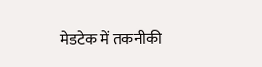मेडटेक में तकनीकी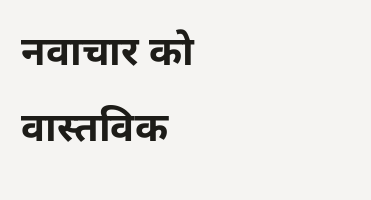नवाचार को वास्तविक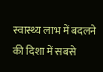स्वास्थ्य लाभ में बदलने की दिशा में सबसे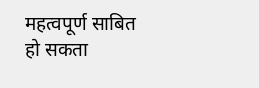महत्वपूर्ण साबित हो सकता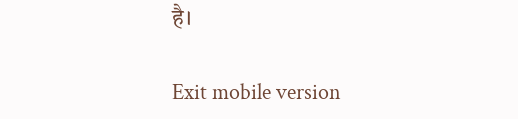है।

Exit mobile version